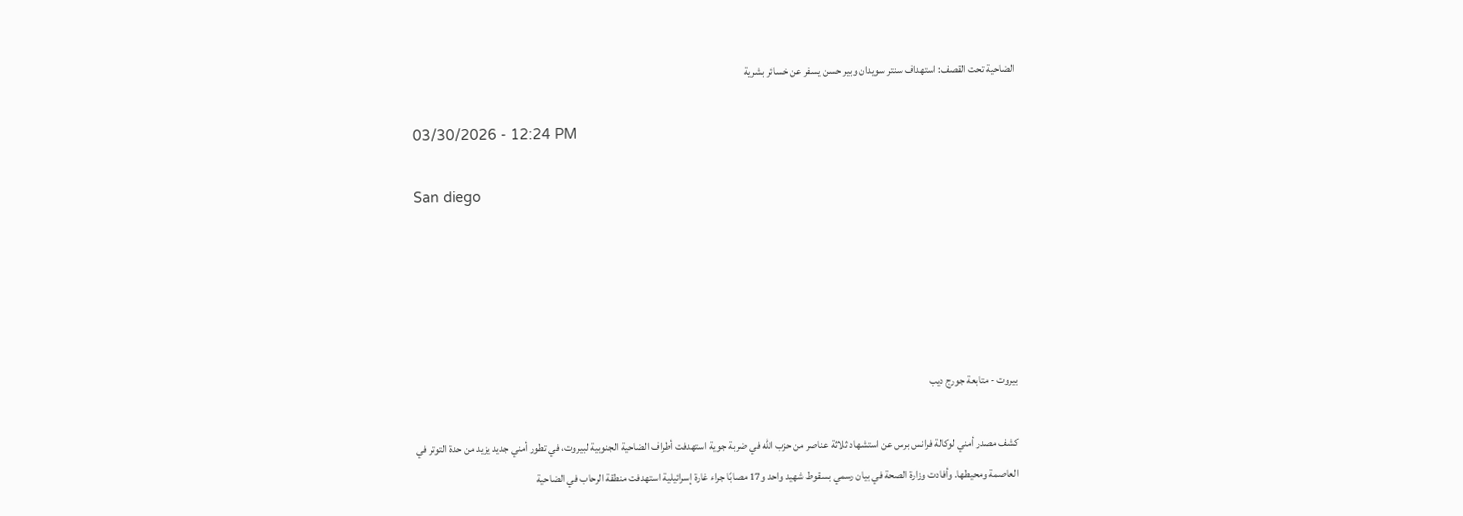الضاحية تحت القصف: استهداف سنتر سويدان وبير حسن يسفر عن خسائر بشرية

03/30/2026 - 12:24 PM

San diego





بيروت - متابعة جورج ديب

كشف مصدر أمني لوكالة فرانس برس عن استشهاد ثلاثة عناصر من حزب الله في ضربة جوية استهدفت أطراف الضاحية الجنوبية لبيروت، في تطور أمني جديد يزيد من حدة التوتر في العاصمة ومحيطها. وأفادت وزارة الصحة في بيان رسمي بسقوط شهيد واحد و17 مصابًا جراء غارة إسرائيلية استهدفت منطقة الرحاب في الضاحية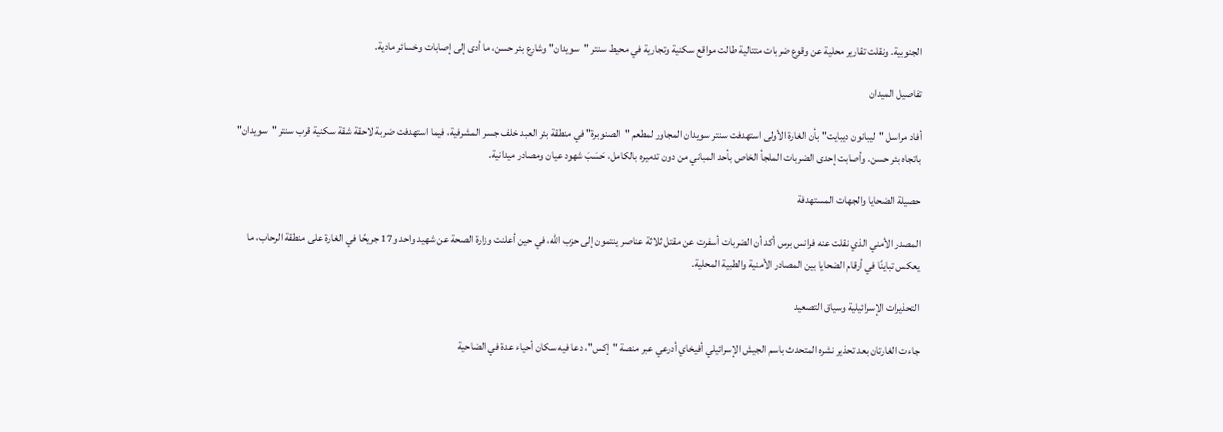الجنوبية. ونقلت تقارير محلية عن وقوع ضربات متتالية طالت مواقع سكنية وتجارية في محيط سنتر "سويدان" وشارع بئر حسن، ما أدى إلى إصابات وخسائر مادية.

تفاصيل الميدان

أفاد مراسل "ليبانون ديبايت" بأن الغارة الأولى استهدفت سنتر سويدان المجاور لمطعم "الصنوبرة" في منطقة بئر العبد خلف جسر المشرفية، فيما استهدفت ضربة لاحقة شقة سكنية قرب سنتر "سويدان" باتجاه بئر حسن. وأصابت إحدى الضربات الملجأ الخاص بأحد المباني من دون تدميره بالكامل، حَسَبَ شهود عيان ومصادر ميدانية.

حصيلة الضحايا والجهات المستهدفة

المصدر الأمني الذي نقلت عنه فرانس برس أكد أن الضربات أسفرت عن مقتل ثلاثة عناصر ينتمون إلى حزب الله، في حين أعلنت وزارة الصحة عن شهيد واحد و17 جريحًا في الغارة على منطقة الرحاب، ما يعكس تباينًا في أرقام الضحايا بين المصادر الأمنية والطبية المحلية.

التحذيرات الإسرائيلية وسياق التصعيد

جاءت الغارتان بعد تحذير نشره المتحدث باسم الجيش الإسرائيلي أفيخاي أدرعي عبر منصة "إكس"، دعا فيه سكان أحياء عدة في الضاحية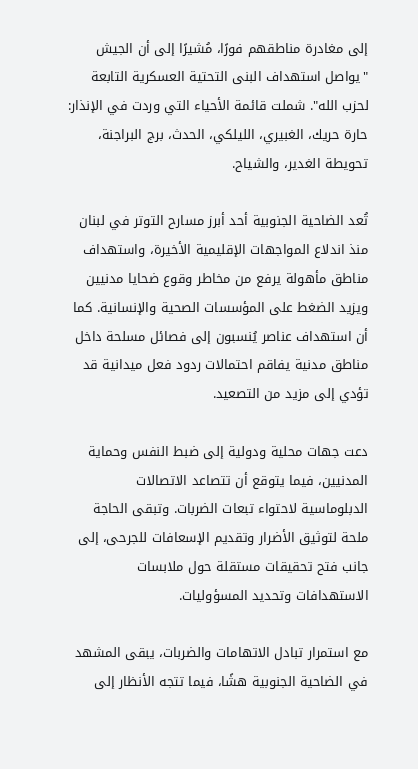إلى مغادرة مناطقهم فورًا، مُشيرًا إلى أن الجيش "يواصل استهداف البنى التحتية العسكرية التابعة لحزب الله". شملت قائمة الأحياء التي وردت في الإنذار: حارة حريك، الغبيري، الليلكي، الحدث، برج البراجنة، تحويطة الغدير، والشياح.

تُعد الضاحية الجنوبية أحد أبرز مسارح التوتر في لبنان منذ اندلاع المواجهات الإقليمية الأخيرة، واستهداف مناطق مأهولة يرفع من مخاطر وقوع ضحايا مدنيين ويزيد الضغط على المؤسسات الصحية والإنسانية. كما أن استهداف عناصر يُنسبون إلى فصائل مسلحة داخل مناطق مدنية يفاقم احتمالات ردود فعل ميدانية قد تؤدي إلى مزيد من التصعيد.

دعت جهات محلية ودولية إلى ضبط النفس وحماية المدنيين، فيما يتوقع أن تتصاعد الاتصالات الدبلوماسية لاحتواء تبعات الضربات. وتبقى الحاجة ملحة لتوثيق الأضرار وتقديم الإسعافات للجرحى، إلى جانب فتح تحقيقات مستقلة حول ملابسات الاستهدافات وتحديد المسؤوليات.

مع استمرار تبادل الاتهامات والضربات، يبقى المشهد في الضاحية الجنوبية هشًا، فيما تتجه الأنظار إلى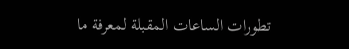تطورات الساعات المقبلة لمعرفة ما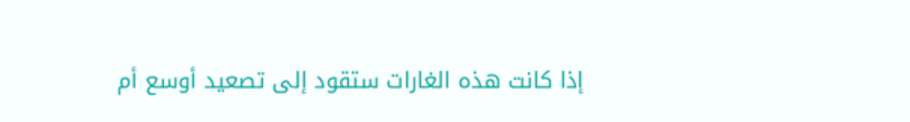إذا كانت هذه الغارات ستقود إلى تصعيد أوسع أم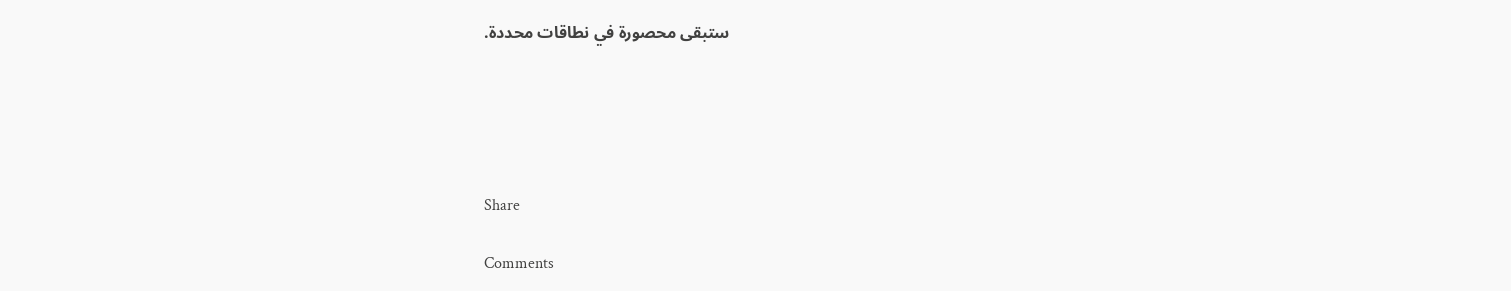ستبقى محصورة في نطاقات محددة.





Share

Comments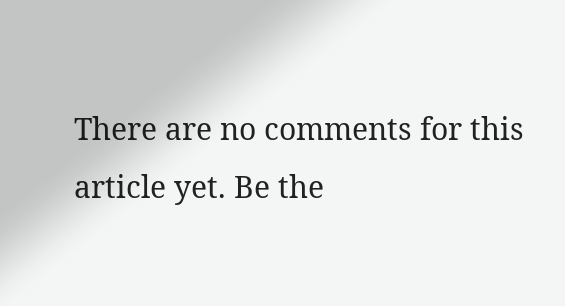There are no comments for this article yet. Be the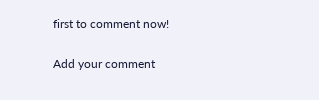first to comment now!

Add your comment